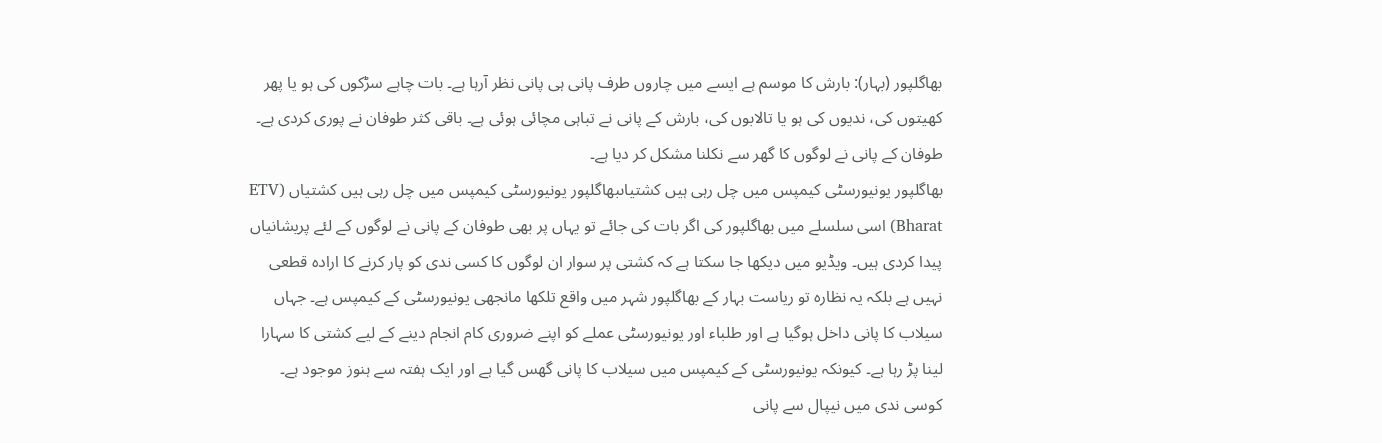بھاگلپور (بہار): بارش کا موسم ہے ایسے میں چاروں طرف پانی ہی پانی نظر آرہا ہے۔ بات چاہے سڑکوں کی ہو یا پھر کھیتوں کی، ندیوں کی ہو یا تالابوں کی، بارش کے پانی نے تباہی مچائی ہوئی ہے۔ باقی کثر طوفان نے پوری کردی ہے۔ طوفان کے پانی نے لوگوں کا گھر سے نکلنا مشکل کر دیا ہے۔
بھاگلپور یونیورسٹی کیمپس میں چل رہی ہیں کشتیاںبھاگلپور یونیورسٹی کیمپس میں چل رہی ہیں کشتیاں (ETV Bharat) اسی سلسلے میں بھاگلپور کی اگر بات کی جائے تو یہاں پر بھی طوفان کے پانی نے لوگوں کے لئے پریشانیاں پیدا کردی ہیں۔ ویڈیو میں دیکھا جا سکتا ہے کہ کشتی پر سوار ان لوگوں کا کسی ندی کو پار کرنے کا ارادہ قطعی نہیں ہے بلکہ یہ نظارہ تو ریاست بہار کے بھاگلپور شہر میں واقع تلکھا مانجھی یونیورسٹی کے کیمپس ہے۔ جہاں سیلاب کا پانی داخل ہوگیا ہے اور طلباء اور یونیورسٹی عملے کو اپنے ضروری کام انجام دینے کے لیے کشتی کا سہارا لینا پڑ رہا ہے۔ کیونکہ یونیورسٹی کے کیمپس میں سیلاب کا پانی گھس گیا ہے اور ایک ہفتہ سے ہنوز موجود ہے۔
کوسی ندی میں نیپال سے پانی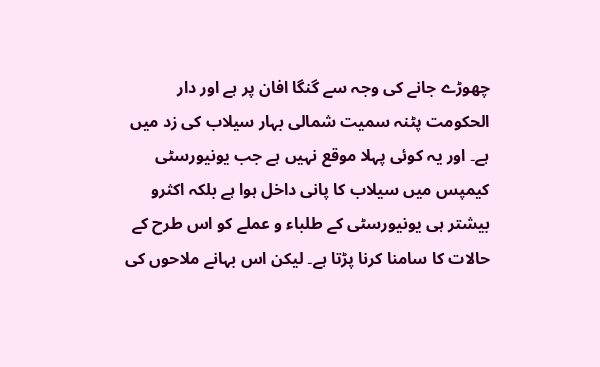چھوڑے جانے کی وجہ سے گنگا افان پر ہے اور دار الحکومت پٹنہ سمیت شمالی بہار سیلاب کی زد میں ہے۔ اور یہ کوئی پہلا موقع نہیں ہے جب یونیورسٹی کیمپس میں سیلاب کا پانی داخل ہوا ہے بلکہ اکثرو بیشتر ہی یونیورسٹی کے طلباء و عملے کو اس طرح کے حالات کا سامنا کرنا پڑتا ہے۔ لیکن اس بہانے ملاحوں کی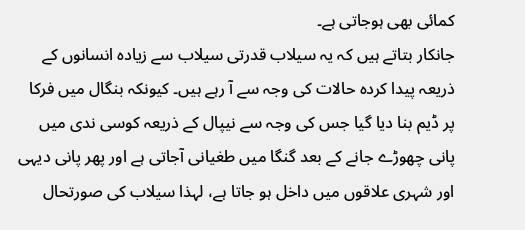کمائی بھی ہوجاتی ہے۔
جانکار بتاتے ہیں کہ یہ سیلاب قدرتی سیلاب سے زیادہ انسانوں کے ذریعہ پیدا کردہ حالات کی وجہ سے آ رہے ہیں۔ کیونکہ بنگال میں فرکا پر ڈیم بنا دیا گیا جس کی وجہ سے نیپال کے ذریعہ کوسی ندی میں پانی چھوڑے جانے کے بعد گنگا میں طغیانی آجاتی ہے اور پھر پانی دیہی اور شہری علاقوں میں داخل ہو جاتا ہے، لہذا سیلاب کی صورتحال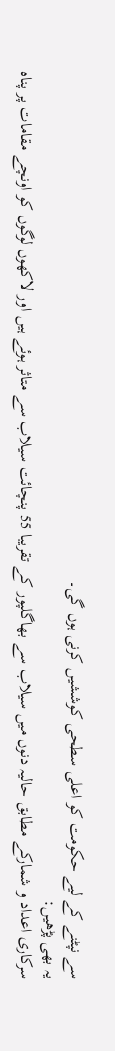سے نپٹنے کے لیے حکومت کو اعلی سطحی کوششیں کرنی ہوں گی۔
یہ بھی پڑھیں:
سرکاری اعداد و شمارکے مطابق حالیہ دنوں میں سیلاب سے بھاگلپور کے تقریبا 55 پنچائت سیلاب سے متاثر ہوئے ہیں اور لاکھوں لوگوں کو اونچے مقامات پر پناہ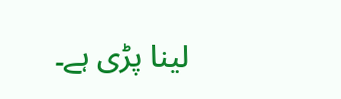لینا پڑی ہے۔